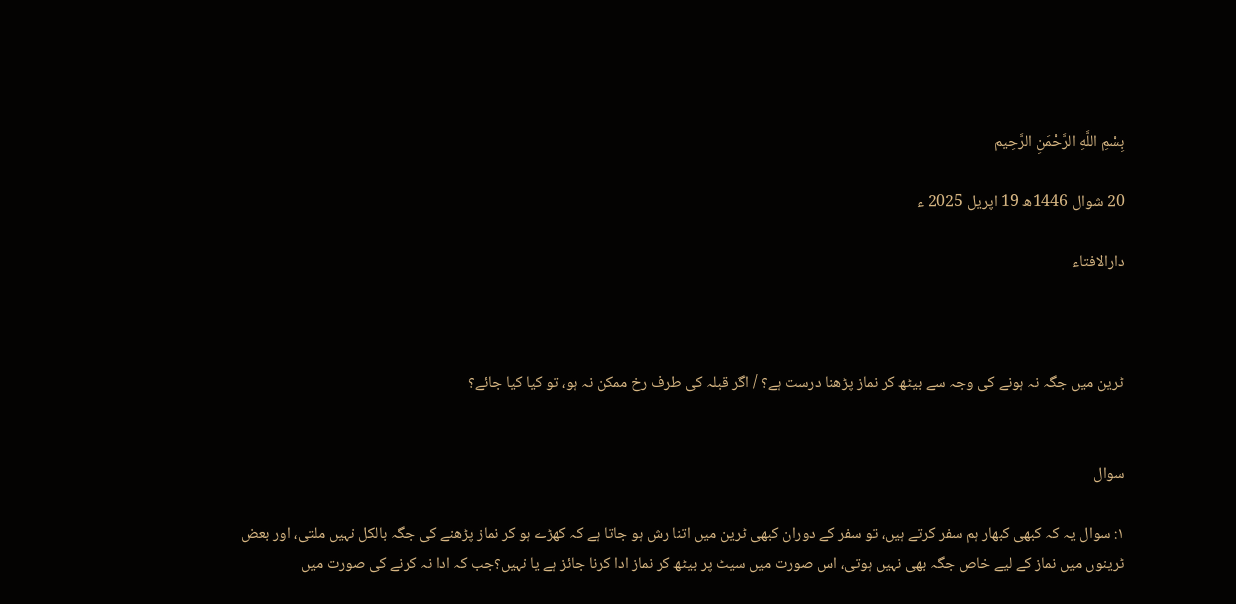بِسْمِ اللَّهِ الرَّحْمَنِ الرَّحِيم

20 شوال 1446ھ 19 اپریل 2025 ء

دارالافتاء



ٹرین میں جگہ نہ ہونے کی وجہ سے بیٹھ کر نماز پڑھنا درست ہے؟ / اگر قبلہ کی طرف رخ ممکن نہ ہو، تو کیا کیا جائے؟


سوال

۱: سوال یہ کہ کبھی کبھار ہم سفر کرتے ہیں، تو سفر کے دوران کبھی ٹرین میں اتنا رش ہو جاتا ہے کہ کھڑے ہو کر نماز پڑھنے کی جگہ بالکل نہیں ملتی، اور بعض ٹرینوں میں نماز کے لیے خاص جگہ بھی نہیں ہوتی، اس صورت میں سیٹ پر بیٹھ کر نماز ادا کرنا جائز ہے یا نہیں؟جب کہ ادا نہ کرنے کی صورت میں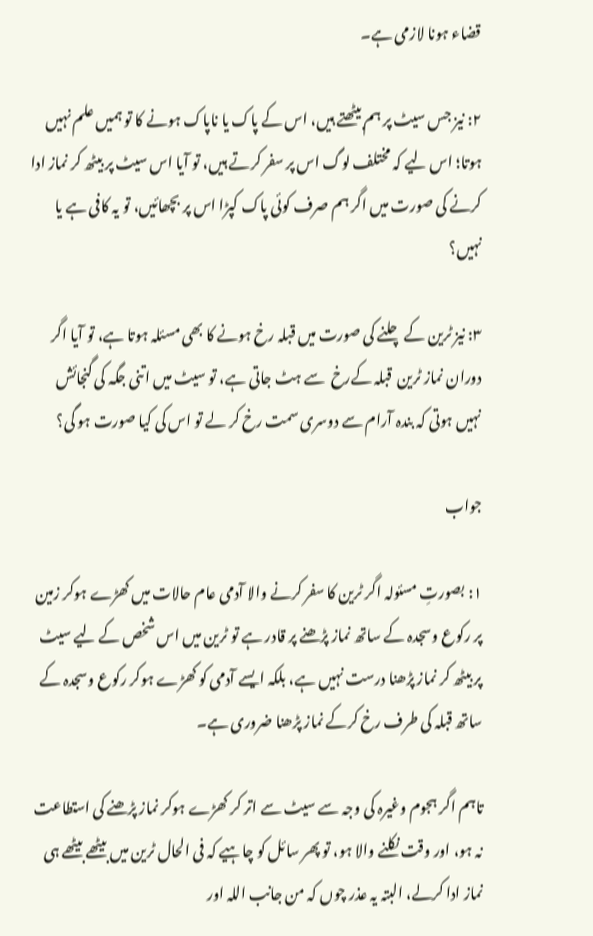قضاء ہونا لازمی ہے۔

۲: نیز جس سیٹ پر ہم بیٹھتے ہیں، اس کے پاک یا ناپاک ہونے کا تو ہمیں علم نہیں ہوتا؛ اس لیے کہ مختلف لوگ اس پر سفر کرتے ہیں، تو آیا اس سیٹ پر بیٹھ کر نماز ادا کرنے کی صورت میں اگر ہم صرف کوئی پاک کپڑا اس پر بچھائیں، تو یہ کافی ہے یا نہیں؟

۳: نیز ٹرین کے چلنے کی صورت میں قبلہ رخ ہونے کا بھی مسئلہ ہوتا ہے، تو آیا اگر دوران نماز ٹرین  قبلہ کےرخ  سے ہٹ جاتی ہے، تو سیٹ میں اتنی جگہ کی گنجائش نہیں ہوتی کہ بندہ آرام سے دوسری سمت رخ کر لے تو اس کی کیا صورت ہو گی؟

جواب

۱: بصورتِ مسئولہ اگر ٹرین کا سفر کرنے والا آدمی عام حالات میں کھڑے ہوکر زمین پر رکوع وسجدہ کے ساتھ نماز پڑھنے پر قادر ہے تو ٹرین میں اس شخص کے لیے سیٹ پر بیٹھ کر نماز پڑھنا درست نہیں ہے، بلکہ ایسے آدمی کو کھڑے ہوکر رکوع وسجدہ کے ساتھ قبلہ کی طرف رخ کرکے نماز پڑھنا ضروری ہے۔

تاہم اگر ہجوم وغیرہ کی وجہ سے سیٹ سے اتر کر کھڑے ہوکر نماز پڑھنے کی استطاعت نہ ہو، اور وقت نکلنے والا ہو، تو پھر سائل کو چاہیے کہ فی الحال ٹرین میں بیٹھے بیٹھے ہی نماز ادا کرلے، البتہ یہ عذر چوں کہ من جانب اللہ اور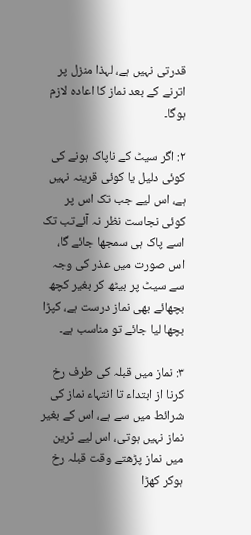قدرتی نہیں ہے، لہذا منزل پر اترنے کے بعد نماز کا اعادہ لازم ہوگا۔

۲: اگر سیٹ کے ناپاک ہونے کی کوئی دلیل یا کوئی قرینہ نہیں ہے، اس لیے جب تک اس پر کوئی نجاست نظر نہ آئےتب تک اسے پاک ہی سمجھا جائے گا، اس صورت میں عذر کی وجہ سے سیٹ پر بیٹھ کر بغیر کچھ بچھائے بھی نماز درست ہے، کپڑا بچھا لیا جائے تو مناسب ہے۔

۳: نماز میں قبلہ کی طرف رخ کرنا از ابتداء تا انتہاء نماز کی شرائط میں سے ہے، اس کے بغیر نماز نہیں ہوتی، اس لیے ٹرین میں نماز پڑھتے وقت قبلہ رخ ہوکر کھڑا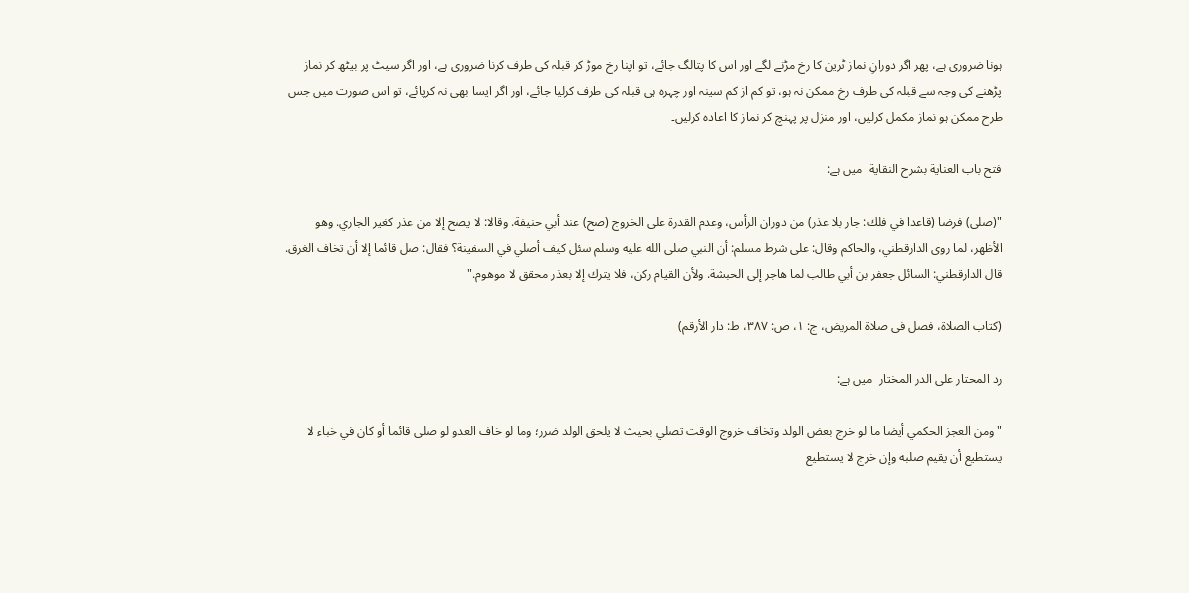ہونا ضروری ہے، پھر اگر دورانِ نماز ٹرین کا رخ مڑنے لگے اور اس کا پتالگ جائے، تو اپنا رخ موڑ کر قبلہ کی طرف کرنا ضروری ہے، اور اگر سیٹ پر بیٹھ کر نماز پڑھنے کی وجہ سے قبلہ کی طرف رخ ممکن نہ ہو، تو کم از کم سینہ اور چہرہ ہی قبلہ کی طرف کرلیا جائے، اور اگر ایسا بھی نہ کرپائے، تو اس صورت میں جس طرح ممکن ہو نماز مکمل کرلیں، اور منزل پر پہنچ کر نماز کا اعادہ کرلیں۔

فتح باب العناية بشرح النقاية  میں ہے:

"(صلى) فرضا (قاعدا في فلك: جار بلا عذر) من دوران الرأس، وعدم القدرة على الخروج (صح) عند أبي حنيفة. وقالا: لا يصح إلا من عذر كغير الجاري. وهو الأظهر، لما روى الدارقطني، والحاكم وقال: على شرط مسلم: أن النبي صلى الله عليه وسلم سئل كيف أصلي في ‌السفينة؟ فقال: صل قائما إلا أن تخاف الغرق. قال الدارقطني: السائل جعفر بن أبي طالب لما هاجر إلى الحبشة. ولأن القيام ركن، فلا يترك إلا بعذر محقق لا موهوم."

(کتاب الصلاۃ، فصل فی صلاۃ المریض، ج: ١، ص: ٣٨٧، ط: دار الأرقم)

رد المحتار علی الدر المختار  میں ہے:

"ومن العجز الحكمي أيضا ما لو خرج بعض الولد وتخاف خروج الوقت تصلي بحيث لا يلحق الولد ضرر؛ وما لو خاف العدو لو صلى قائما أو كان في خباء لا يستطيع أن يقيم صلبه وإن خرج لا يستطيع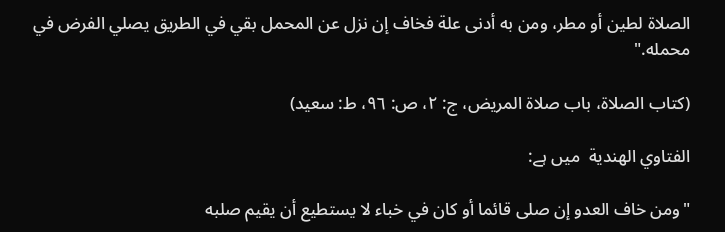الصلاة لطين أو مطر، ومن به أدنى علة فخاف إن نزل عن المحمل بقي في الطريق يصلي الفرض في محمله."

(کتاب الصلاۃ، باب صلاۃ المریض، ج: ٢، ص: ٩٦، ط: سعید)

الفتاوي الهندية  میں ہے:

"ومن خاف العدو إن صلى قائما أو كان في خباء لا يستطيع أن يقيم صلبه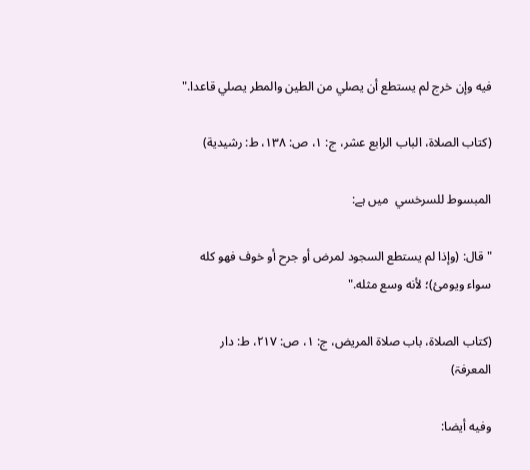فيه وإن خرج لم يستطع أن يصلي من الطين والمطر يصلي قاعدا."

(كتاب الصلاة، الباب الرابع عشر، ج: ١، ص: ١٣٨، ط: رشيدية)

المبسوط للسرخسي  میں ہے:

"قال: (وإذا لم يستطع السجود لمرض أو جرح أو خوف فهو كله سواء ويومئ)؛ لأنه وسع مثله."

(کتاب الصلاۃ، باب صلاۃ المریض، ج: ١، ص: ٢١٧، ط: دار المعرفۃ)

وفيه أيضا: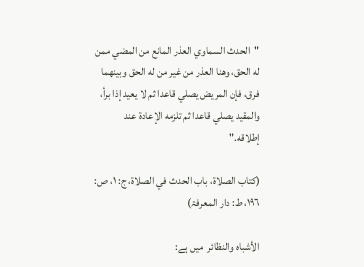"الحدث السماوي ‌العذر المانع من المضي ممن له الحق، وهنا ‌العذر من غير من له الحق وبينهما فرق، فإن المريض يصلي قاعدا ثم لا يعيد إذا برأ، والمقيد يصلي قاعدا ثم تلزمه ‌الإعادة عند إطلاقه."

(کتاب الصلاۃ، باب الحدث في الصلاة، ج: ١، ص: ١٩٦، ط: دار المعرفۃ)

الأشباه والنظائر  میں ہے: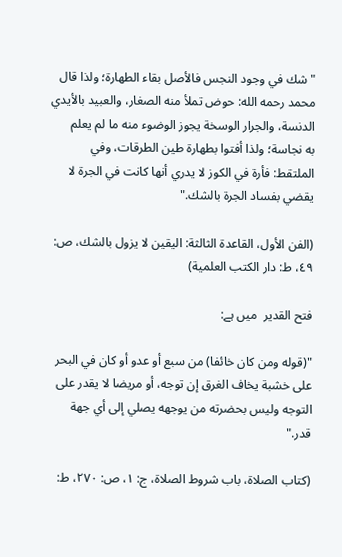"شك في وجود النجس فالأصل بقاء الطهارة؛ ولذا قال محمد رحمه الله: حوض تملأ منه الصغار، والعبيد بالأيدي الدنسة، والجرار الوسخة يجوز الوضوء منه ما لم يعلم به ‌نجاسة؛ ولذا أفتوا بطهارة طين الطرقات، وفي الملتقط: فأرة في الكوز لا يدري أنها كانت في الجرة لا يقضي بفساد الجرة بالشك."

(الفن الأول، ‌‌القاعدة الثالثة: اليقين لا يزول بالشك، ص: ٤٩، ط: دار الكتب العلمية)

فتح القدير  میں ہے:

"(قوله ومن كان خائفا) من سبع أو عدو أو كان في البحر على خشبة يخاف الغرق إن توجه، أو مريضا لا يقدر على التوجه وليس بحضرته من يوجهه يصلي إلى أي جهة قدر."

(كتاب الصلاة، باب شروط الصلاة، ج: ١، ص: ٢٧٠، ط: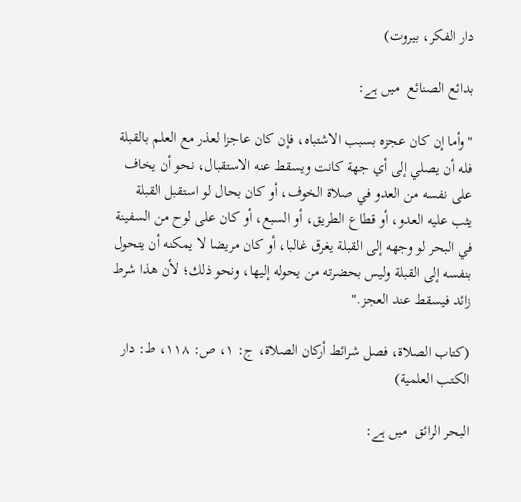دار الفكر، بيروت)

بدائع الصنائع  میں ہے:

"وأما إن كان عجزه بسبب الاشتباه، فإن كان عاجزا لعذر مع العلم بالقبلة فله أن يصلي إلى أي جهة كانت ويسقط عنه الاستقبال، نحو أن يخاف على نفسه من العدو في صلاة الخوف، أو كان بحال لو استقبل القبلة يثب عليه العدو، أو قطاع الطريق، أو السبع، أو كان على لوح من السفينة في البحر لو وجهه إلى القبلة يغرق غالبا، أو كان مريضا لا يمكنه أن يتحول بنفسه إلى القبلة وليس بحضرته من يحوله إليها، ونحو ذلك؛ لأن هذا شرط زائد فيسقط عند العجز."

(کتاب الصلاۃ، فصل شرائط أركان الصلاة، ج: ١، ص: ١١٨، ط: دار الكتب العلمية)

البحر الرائق  میں ہے: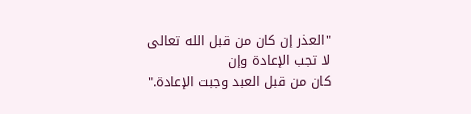"العذر إن كان من قبل الله تعالى لا تجب الإعادة وإن كان ‌من ‌قبل ‌العبد وجبت الإعادة."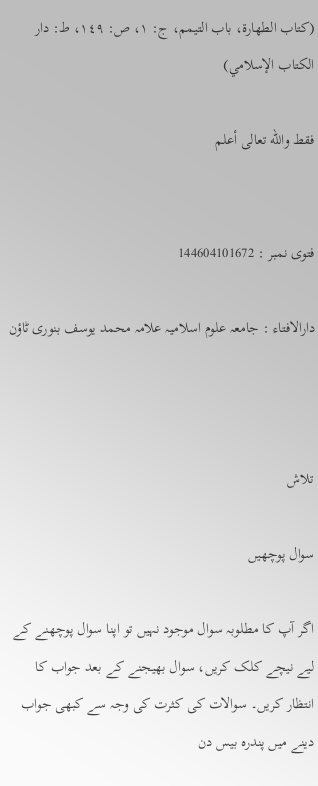(كتاب الطهارة، باب التيمم، ج: ١، ص: ١٤٩، ط: دار الكتاب الإسلامي)

فقط والله تعالى أعلم


فتوی نمبر : 144604101672

دارالافتاء : جامعہ علوم اسلامیہ علامہ محمد یوسف بنوری ٹاؤن



تلاش

سوال پوچھیں

اگر آپ کا مطلوبہ سوال موجود نہیں تو اپنا سوال پوچھنے کے لیے نیچے کلک کریں، سوال بھیجنے کے بعد جواب کا انتظار کریں۔ سوالات کی کثرت کی وجہ سے کبھی جواب دینے میں پندرہ بیس دن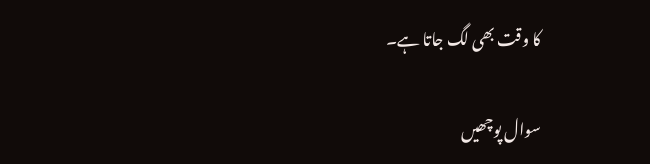کا وقت بھی لگ جاتا ہے۔

سوال پوچھیں